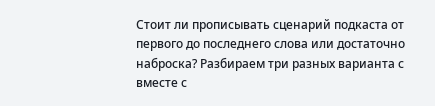Стоит ли прописывать сценарий подкаста от первого до последнего слова или достаточно наброска? Разбираем три разных варианта с вместе с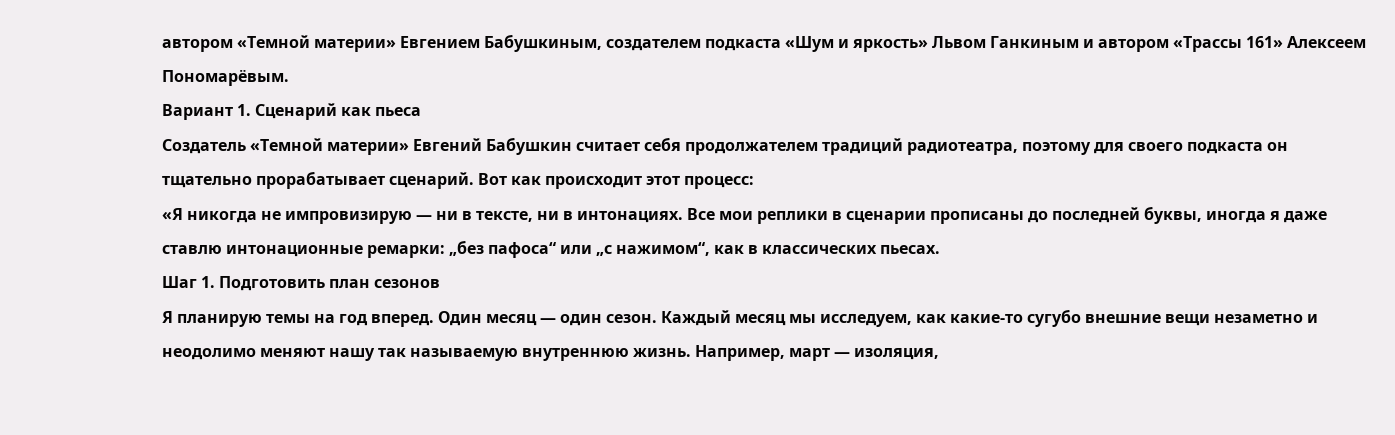автором «Темной материи» Евгением Бабушкиным, создателем подкаста «Шум и яркость» Львом Ганкиным и автором «Трассы 161» Алексеем Пономарёвым.
Вариант 1. Сценарий как пьеса
Создатель «Темной материи» Евгений Бабушкин считает себя продолжателем традиций радиотеатра, поэтому для своего подкаста он тщательно прорабатывает сценарий. Вот как происходит этот процесс:
«Я никогда не импровизирую — ни в тексте, ни в интонациях. Все мои реплики в сценарии прописаны до последней буквы, иногда я даже ставлю интонационные ремарки: „без пафоса“ или „с нажимом“, как в классических пьесах.
Шаг 1. Подготовить план сезонов
Я планирую темы на год вперед. Один месяц — один сезон. Каждый месяц мы исследуем, как какие-то сугубо внешние вещи незаметно и неодолимо меняют нашу так называемую внутреннюю жизнь. Например, март — изоляция,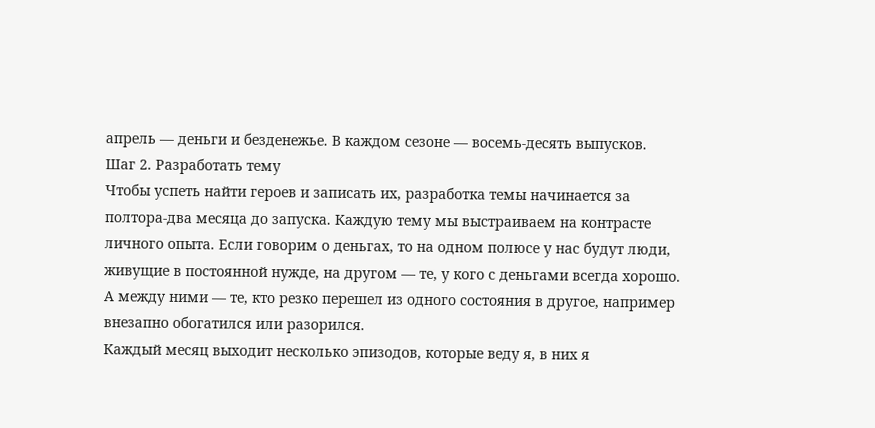апрель — деньги и безденежье. В каждом сезоне — восемь-десять выпусков.
Шаг 2. Разработать тему
Чтобы успеть найти героев и записать их, разработка темы начинается за полтора-два месяца до запуска. Каждую тему мы выстраиваем на контрасте личного опыта. Если говорим о деньгах, то на одном полюсе у нас будут люди, живущие в постоянной нужде, на другом — те, у кого с деньгами всегда хорошо. А между ними — те, кто резко перешел из одного состояния в другое, например внезапно обогатился или разорился.
Каждый месяц выходит несколько эпизодов, которые веду я, в них я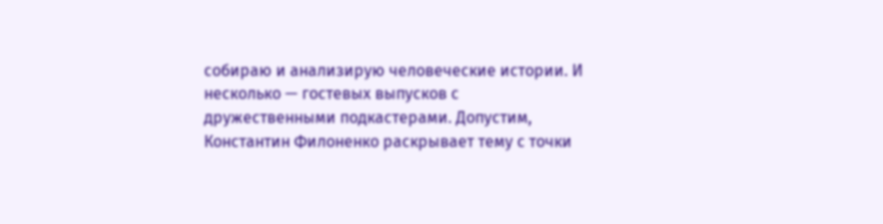собираю и анализирую человеческие истории. И несколько — гостевых выпусков с дружественными подкастерами. Допустим, Константин Филоненко раскрывает тему с точки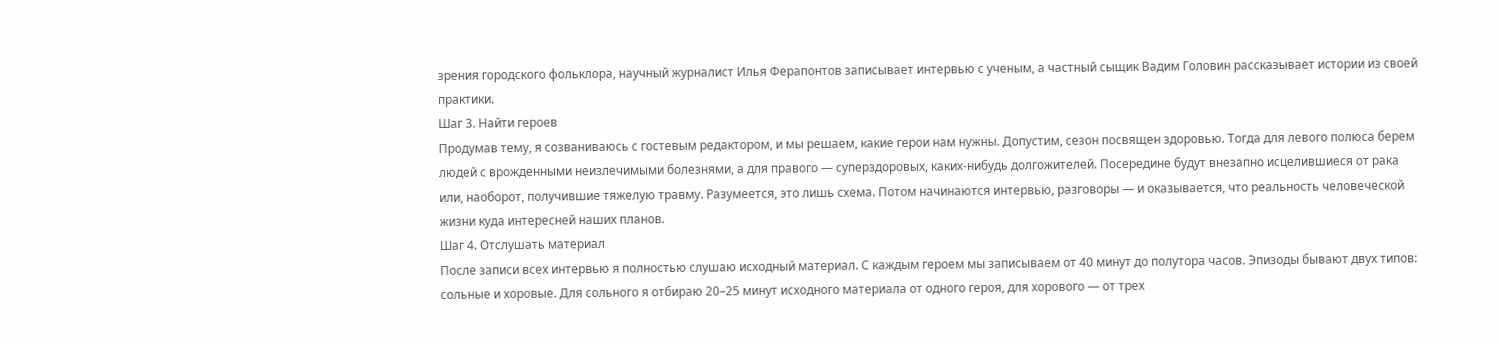зрения городского фольклора, научный журналист Илья Ферапонтов записывает интервью с ученым, а частный сыщик Вадим Головин рассказывает истории из своей практики.
Шаг 3. Найти героев
Продумав тему, я созваниваюсь с гостевым редактором, и мы решаем, какие герои нам нужны. Допустим, сезон посвящен здоровью. Тогда для левого полюса берем людей с врожденными неизлечимыми болезнями, а для правого — суперздоровых, каких-нибудь долгожителей. Посередине будут внезапно исцелившиеся от рака или, наоборот, получившие тяжелую травму. Разумеется, это лишь схема. Потом начинаются интервью, разговоры — и оказывается, что реальность человеческой жизни куда интересней наших планов.
Шаг 4. Отслушать материал
После записи всех интервью я полностью слушаю исходный материал. С каждым героем мы записываем от 40 минут до полутора часов. Эпизоды бывают двух типов: сольные и хоровые. Для сольного я отбираю 20–25 минут исходного материала от одного героя, для хорового — от трех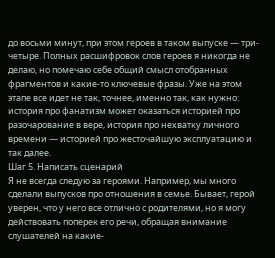до восьми минут, при этом героев в таком выпуске — три-четыре. Полных расшифровок слов героев я никогда не делаю, но помечаю себе общий смысл отобранных фрагментов и какие-то ключевые фразы. Уже на этом этапе все идет не так, точнее, именно так, как нужно: история про фанатизм может оказаться историей про разочарование в вере, история про нехватку личного времени — историей про жесточайшую эксплуатацию и так далее.
Шаг 5. Написать сценарий
Я не всегда следую за героями. Например, мы много сделали выпусков про отношения в семье. Бывает, герой уверен, что у него все отлично с родителями, но я могу действовать поперек его речи, обращая внимание слушателей на какие-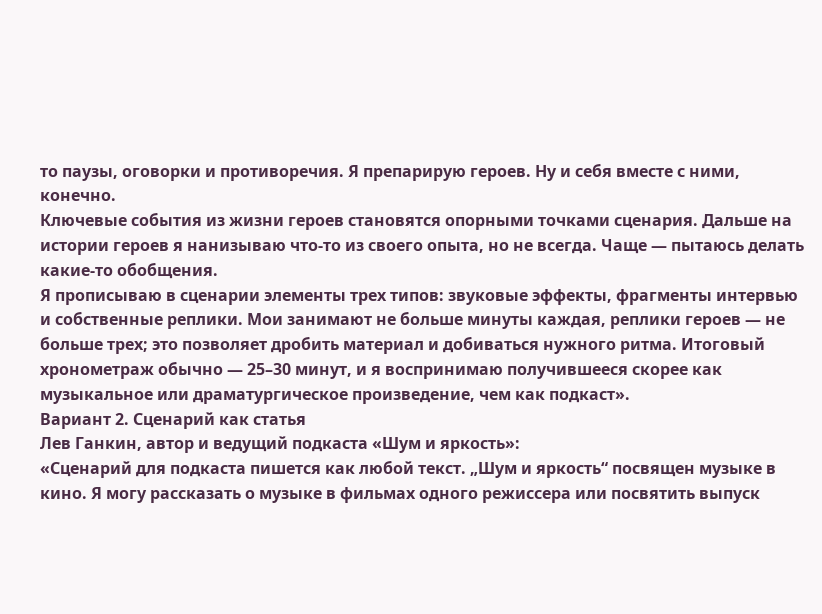то паузы, оговорки и противоречия. Я препарирую героев. Ну и себя вместе с ними, конечно.
Ключевые события из жизни героев становятся опорными точками сценария. Дальше на истории героев я нанизываю что-то из своего опыта, но не всегда. Чаще — пытаюсь делать какие-то обобщения.
Я прописываю в сценарии элементы трех типов: звуковые эффекты, фрагменты интервью и собственные реплики. Мои занимают не больше минуты каждая, реплики героев — не больше трех; это позволяет дробить материал и добиваться нужного ритма. Итоговый хронометраж обычно — 25–30 минут, и я воспринимаю получившееся скорее как музыкальное или драматургическое произведение, чем как подкаст».
Вариант 2. Сценарий как статья
Лев Ганкин, автор и ведущий подкаста «Шум и яркость»:
«Сценарий для подкаста пишется как любой текст. „Шум и яркость“ посвящен музыке в кино. Я могу рассказать о музыке в фильмах одного режиссера или посвятить выпуск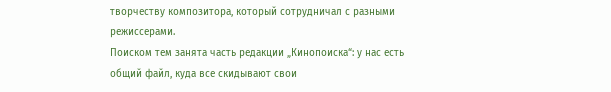творчеству композитора, который сотрудничал с разными режиссерами.
Поиском тем занята часть редакции „Кинопоиска“: у нас есть общий файл, куда все скидывают свои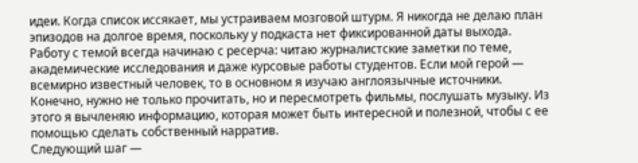идеи. Когда список иссякает, мы устраиваем мозговой штурм. Я никогда не делаю план эпизодов на долгое время, поскольку у подкаста нет фиксированной даты выхода.
Работу с темой всегда начинаю с ресерча: читаю журналистские заметки по теме, академические исследования и даже курсовые работы студентов. Если мой герой — всемирно известный человек, то в основном я изучаю англоязычные источники. Конечно, нужно не только прочитать, но и пересмотреть фильмы, послушать музыку. Из этого я вычленяю информацию, которая может быть интересной и полезной, чтобы с ее помощью сделать собственный нарратив.
Следующий шаг —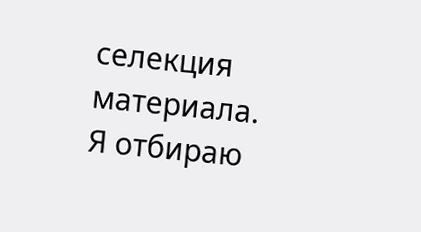селекция материала. Я отбираю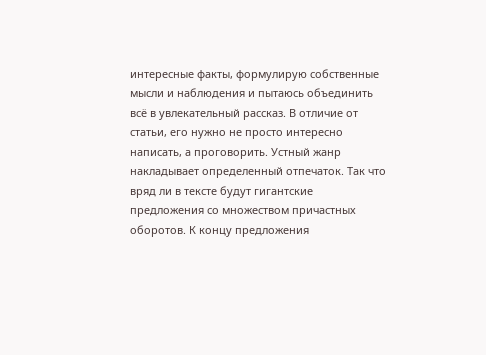интересные факты, формулирую собственные мысли и наблюдения и пытаюсь объединить всё в увлекательный рассказ. В отличие от статьи, его нужно не просто интересно написать, а проговорить. Устный жанр накладывает определенный отпечаток. Так что вряд ли в тексте будут гигантские предложения со множеством причастных оборотов. К концу предложения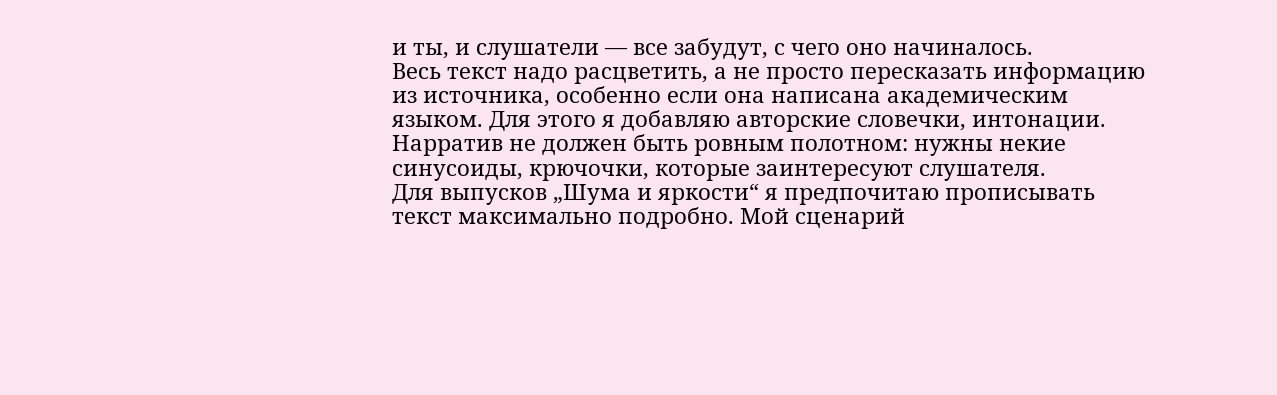и ты, и слушатели — все забудут, с чего оно начиналось.
Весь текст надо расцветить, а не просто пересказать информацию из источника, особенно если она написана академическим языком. Для этого я добавляю авторские словечки, интонации. Нарратив не должен быть ровным полотном: нужны некие синусоиды, крючочки, которые заинтересуют слушателя.
Для выпусков „Шума и яркости“ я предпочитаю прописывать текст максимально подробно. Мой сценарий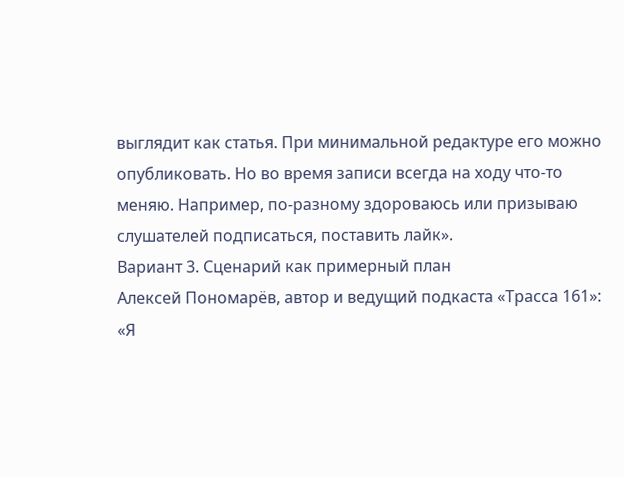выглядит как статья. При минимальной редактуре его можно опубликовать. Но во время записи всегда на ходу что-то меняю. Например, по-разному здороваюсь или призываю слушателей подписаться, поставить лайк».
Вариант 3. Сценарий как примерный план
Алексей Пономарёв, автор и ведущий подкаста «Трасса 161»:
«Я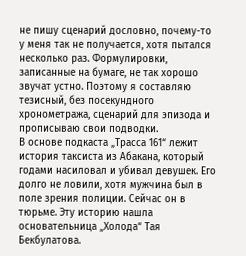не пишу сценарий дословно, почему-то у меня так не получается, хотя пытался несколько раз. Формулировки, записанные на бумаге, не так хорошо звучат устно. Поэтому я составляю тезисный, без посекундного хронометража, сценарий для эпизода и прописываю свои подводки.
В основе подкаста „Трасса 161“ лежит история таксиста из Абакана, который годами насиловал и убивал девушек. Его долго не ловили, хотя мужчина был в поле зрения полиции. Сейчас он в тюрьме. Эту историю нашла основательница „Холода“ Тая Бекбулатова.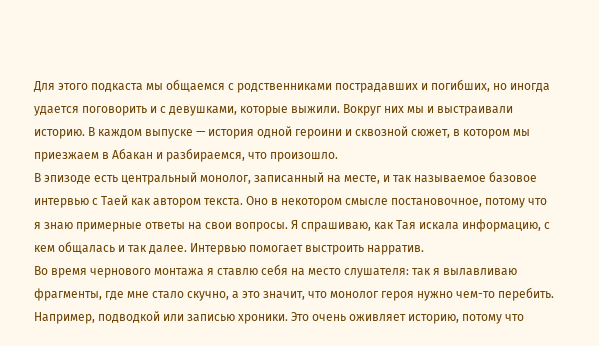Для этого подкаста мы общаемся с родственниками пострадавших и погибших, но иногда удается поговорить и с девушками, которые выжили. Вокруг них мы и выстраивали историю. В каждом выпуске — история одной героини и сквозной сюжет, в котором мы приезжаем в Абакан и разбираемся, что произошло.
В эпизоде есть центральный монолог, записанный на месте, и так называемое базовое интервью с Таей как автором текста. Оно в некотором смысле постановочное, потому что я знаю примерные ответы на свои вопросы. Я спрашиваю, как Тая искала информацию, с кем общалась и так далее. Интервью помогает выстроить нарратив.
Во время чернового монтажа я ставлю себя на место слушателя: так я вылавливаю фрагменты, где мне стало скучно, а это значит, что монолог героя нужно чем-то перебить. Например, подводкой или записью хроники. Это очень оживляет историю, потому что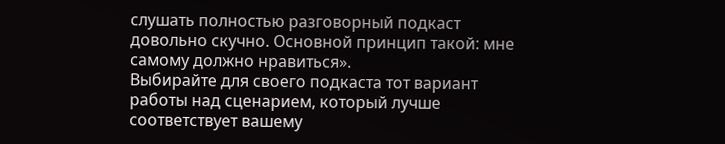слушать полностью разговорный подкаст довольно скучно. Основной принцип такой: мне самому должно нравиться».
Выбирайте для своего подкаста тот вариант работы над сценарием, который лучше соответствует вашему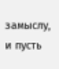замыслу, и пусть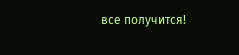все получится!